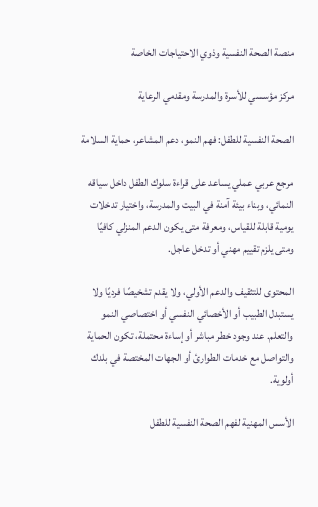منصة الصحة النفسية وذوي الاحتياجات الخاصة

مركز مؤسسي للأسرة والمدرسة ومقدمي الرعاية

الصحة النفسية للطفل: فهم النمو، دعم المشاعر، حماية السلامة

مرجع عربي عملي يساعد على قراءة سلوك الطفل داخل سياقه النمائي، وبناء بيئة آمنة في البيت والمدرسة، واختيار تدخلات يومية قابلة للقياس، ومعرفة متى يكون الدعم المنزلي كافيًا ومتى يلزم تقييم مهني أو تدخل عاجل.

المحتوى للتثقيف والدعم الأولي، ولا يقدم تشخيصًا فرديًا ولا يستبدل الطبيب أو الأخصائي النفسي أو اختصاصي النمو والتعلم. عند وجود خطر مباشر أو إساءة محتملة، تكون الحماية والتواصل مع خدمات الطوارئ أو الجهات المختصة في بلدك أولوية.

الأسس المهنية لفهم الصحة النفسية للطفل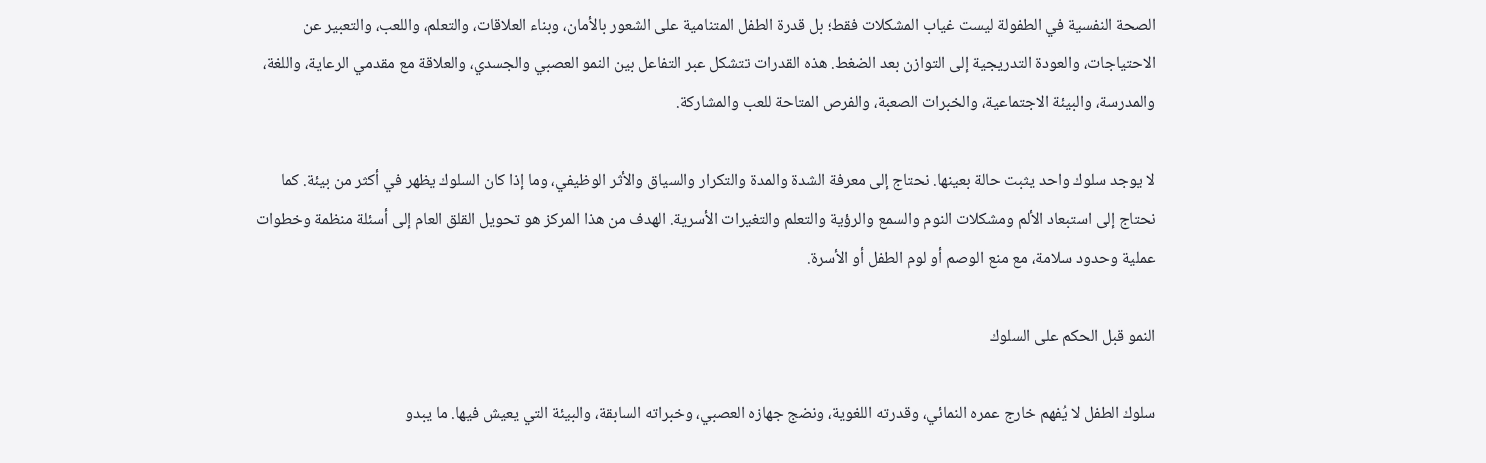الصحة النفسية في الطفولة ليست غياب المشكلات فقط؛ بل قدرة الطفل المتنامية على الشعور بالأمان، وبناء العلاقات، والتعلم، واللعب، والتعبير عن الاحتياجات، والعودة التدريجية إلى التوازن بعد الضغط. هذه القدرات تتشكل عبر التفاعل بين النمو العصبي والجسدي، والعلاقة مع مقدمي الرعاية، واللغة، والمدرسة، والبيئة الاجتماعية، والخبرات الصعبة، والفرص المتاحة للعب والمشاركة.

لا يوجد سلوك واحد يثبت حالة بعينها. نحتاج إلى معرفة الشدة والمدة والتكرار والسياق والأثر الوظيفي، وما إذا كان السلوك يظهر في أكثر من بيئة. كما نحتاج إلى استبعاد الألم ومشكلات النوم والسمع والرؤية والتعلم والتغيرات الأسرية. الهدف من هذا المركز هو تحويل القلق العام إلى أسئلة منظمة وخطوات عملية وحدود سلامة، مع منع الوصم أو لوم الطفل أو الأسرة.

النمو قبل الحكم على السلوك

سلوك الطفل لا يُفهم خارج عمره النمائي، وقدرته اللغوية، ونضج جهازه العصبي، وخبراته السابقة، والبيئة التي يعيش فيها. ما يبدو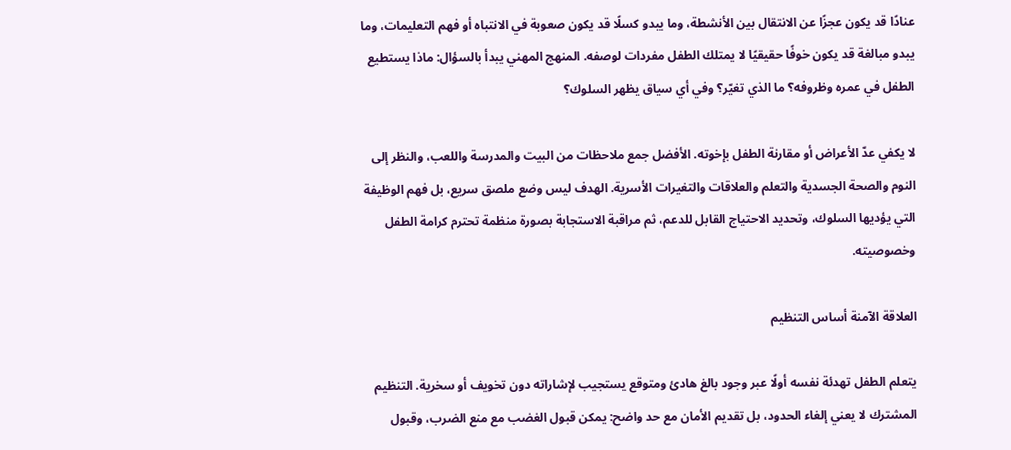عنادًا قد يكون عجزًا عن الانتقال بين الأنشطة، وما يبدو كسلًا قد يكون صعوبة في الانتباه أو فهم التعليمات، وما يبدو مبالغة قد يكون خوفًا حقيقيًا لا يمتلك الطفل مفردات لوصفه. المنهج المهني يبدأ بالسؤال: ماذا يستطيع الطفل في عمره وظروفه؟ ما الذي تغيّر؟ وفي أي سياق يظهر السلوك؟

لا يكفي عدّ الأعراض أو مقارنة الطفل بإخوته. الأفضل جمع ملاحظات من البيت والمدرسة واللعب، والنظر إلى النوم والصحة الجسدية والتعلم والعلاقات والتغيرات الأسرية. الهدف ليس وضع ملصق سريع، بل فهم الوظيفة التي يؤديها السلوك، وتحديد الاحتياج القابل للدعم، ثم مراقبة الاستجابة بصورة منظمة تحترم كرامة الطفل وخصوصيته.

العلاقة الآمنة أساس التنظيم

يتعلم الطفل تهدئة نفسه أولًا عبر وجود بالغ هادئ ومتوقع يستجيب لإشاراته دون تخويف أو سخرية. التنظيم المشترك لا يعني إلغاء الحدود، بل تقديم الأمان مع حد واضح: يمكن قبول الغضب مع منع الضرب، وقبول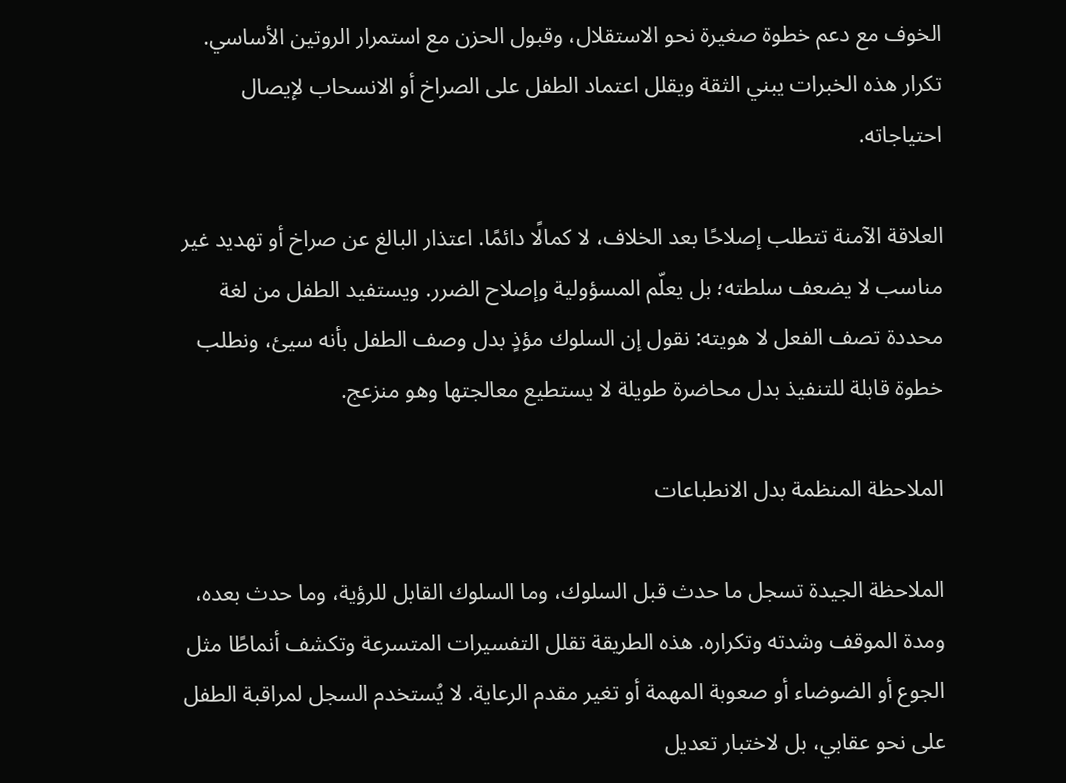الخوف مع دعم خطوة صغيرة نحو الاستقلال، وقبول الحزن مع استمرار الروتين الأساسي. تكرار هذه الخبرات يبني الثقة ويقلل اعتماد الطفل على الصراخ أو الانسحاب لإيصال احتياجاته.

العلاقة الآمنة تتطلب إصلاحًا بعد الخلاف، لا كمالًا دائمًا. اعتذار البالغ عن صراخ أو تهديد غير مناسب لا يضعف سلطته؛ بل يعلّم المسؤولية وإصلاح الضرر. ويستفيد الطفل من لغة محددة تصف الفعل لا هويته: نقول إن السلوك مؤذٍ بدل وصف الطفل بأنه سيئ، ونطلب خطوة قابلة للتنفيذ بدل محاضرة طويلة لا يستطيع معالجتها وهو منزعج.

الملاحظة المنظمة بدل الانطباعات

الملاحظة الجيدة تسجل ما حدث قبل السلوك، وما السلوك القابل للرؤية، وما حدث بعده، ومدة الموقف وشدته وتكراره. هذه الطريقة تقلل التفسيرات المتسرعة وتكشف أنماطًا مثل الجوع أو الضوضاء أو صعوبة المهمة أو تغير مقدم الرعاية. لا يُستخدم السجل لمراقبة الطفل على نحو عقابي، بل لاختبار تعديل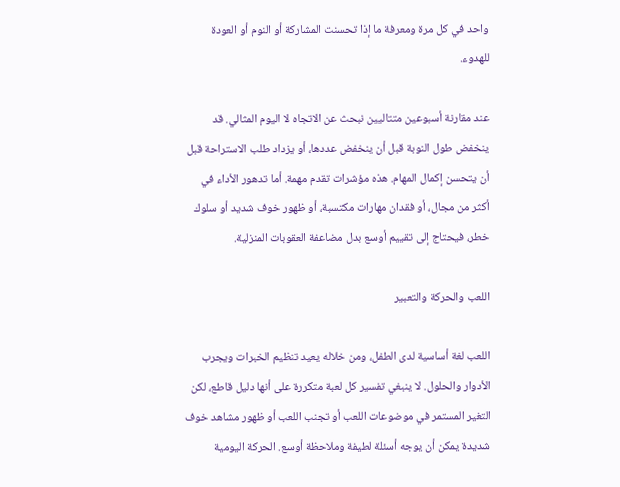واحد في كل مرة ومعرفة ما إذا تحسنت المشاركة أو النوم أو العودة للهدوء.

عند مقارنة أسبوعين متتاليين نبحث عن الاتجاه لا اليوم المثالي. قد ينخفض طول النوبة قبل أن ينخفض عددها، أو يزداد طلب الاستراحة قبل أن يتحسن إكمال المهام. هذه مؤشرات تقدم مهمة. أما تدهور الأداء في أكثر من مجال، أو فقدان مهارات مكتسبة، أو ظهور خوف شديد أو سلوك خطر، فيحتاج إلى تقييم أوسع بدل مضاعفة العقوبات المنزلية.

اللعب والحركة والتعبير

اللعب لغة أساسية لدى الطفل، ومن خلاله يعيد تنظيم الخبرات ويجرب الأدوار والحلول. لا ينبغي تفسير كل لعبة متكررة على أنها دليل قاطع، لكن التغير المستمر في موضوعات اللعب أو تجنب اللعب أو ظهور مشاهد خوف شديدة يمكن أن يوجه أسئلة لطيفة وملاحظة أوسع. الحركة اليومية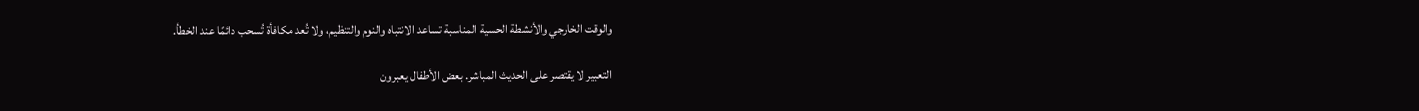والوقت الخارجي والأنشطة الحسية المناسبة تساعد الانتباه والنوم والتنظيم، ولا تُعد مكافأة تُسحب دائمًا عند الخطأ.

التعبير لا يقتصر على الحديث المباشر. بعض الأطفال يعبرون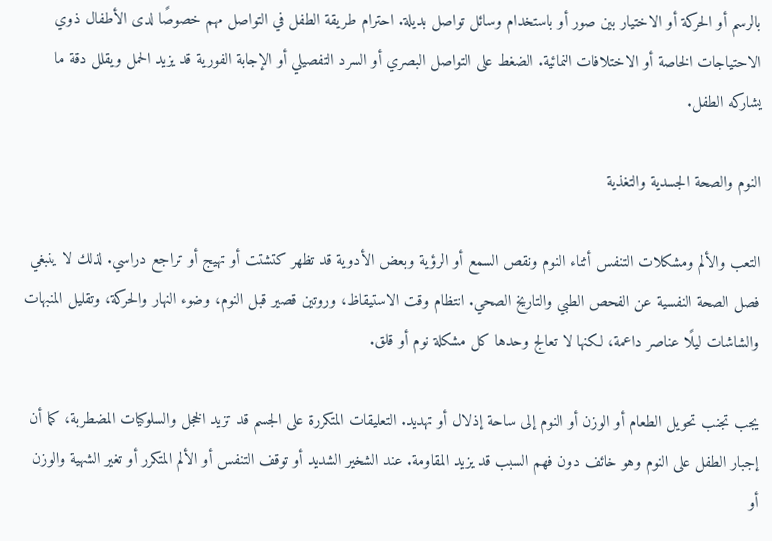بالرسم أو الحركة أو الاختيار بين صور أو باستخدام وسائل تواصل بديلة. احترام طريقة الطفل في التواصل مهم خصوصًا لدى الأطفال ذوي الاحتياجات الخاصة أو الاختلافات النمائية. الضغط على التواصل البصري أو السرد التفصيلي أو الإجابة الفورية قد يزيد الحمل ويقلل دقة ما يشاركه الطفل.

النوم والصحة الجسدية والتغذية

التعب والألم ومشكلات التنفس أثناء النوم ونقص السمع أو الرؤية وبعض الأدوية قد تظهر كتشتت أو تهيج أو تراجع دراسي. لذلك لا ينبغي فصل الصحة النفسية عن الفحص الطبي والتاريخ الصحي. انتظام وقت الاستيقاظ، وروتين قصير قبل النوم، وضوء النهار والحركة، وتقليل المنبهات والشاشات ليلًا عناصر داعمة، لكنها لا تعالج وحدها كل مشكلة نوم أو قلق.

يجب تجنب تحويل الطعام أو الوزن أو النوم إلى ساحة إذلال أو تهديد. التعليقات المتكررة على الجسم قد تزيد الخجل والسلوكيات المضطربة، كما أن إجبار الطفل على النوم وهو خائف دون فهم السبب قد يزيد المقاومة. عند الشخير الشديد أو توقف التنفس أو الألم المتكرر أو تغير الشهية والوزن أو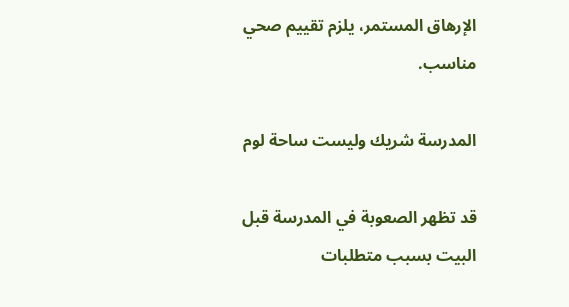الإرهاق المستمر، يلزم تقييم صحي مناسب.

المدرسة شريك وليست ساحة لوم

قد تظهر الصعوبة في المدرسة قبل البيت بسبب متطلبات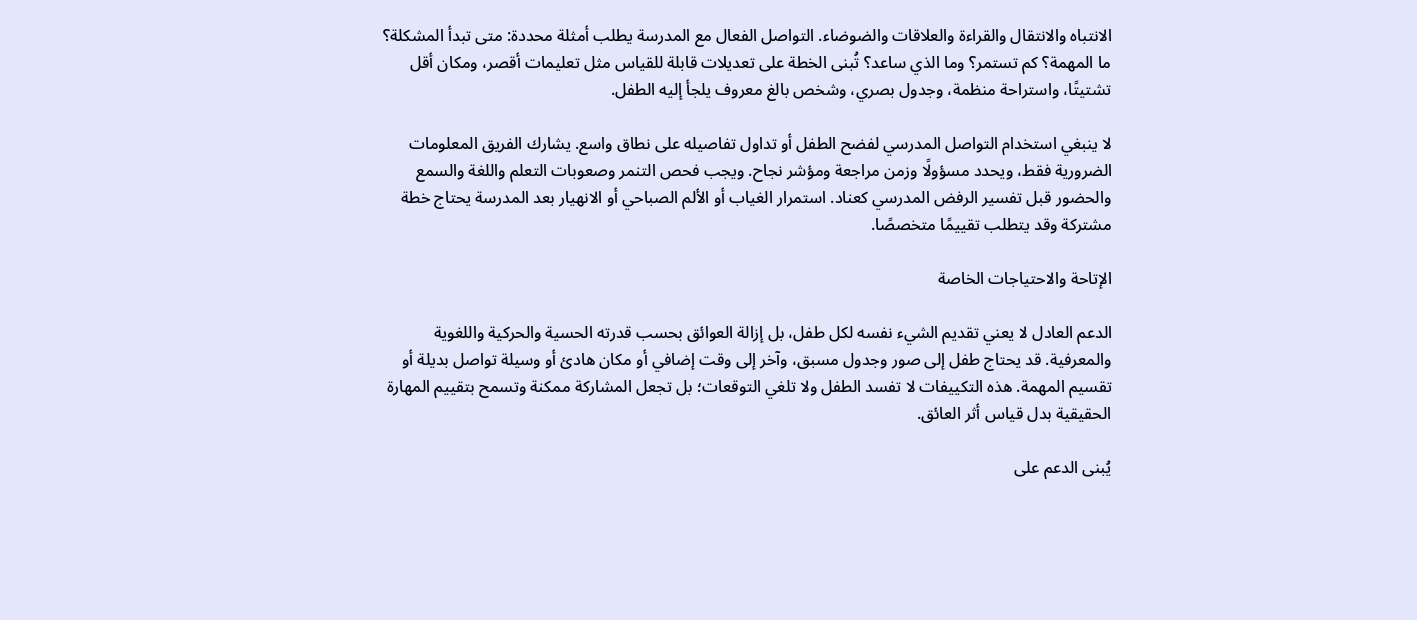الانتباه والانتقال والقراءة والعلاقات والضوضاء. التواصل الفعال مع المدرسة يطلب أمثلة محددة: متى تبدأ المشكلة؟ ما المهمة؟ كم تستمر؟ وما الذي ساعد؟ تُبنى الخطة على تعديلات قابلة للقياس مثل تعليمات أقصر، ومكان أقل تشتيتًا، واستراحة منظمة، وجدول بصري، وشخص بالغ معروف يلجأ إليه الطفل.

لا ينبغي استخدام التواصل المدرسي لفضح الطفل أو تداول تفاصيله على نطاق واسع. يشارك الفريق المعلومات الضرورية فقط، ويحدد مسؤولًا وزمن مراجعة ومؤشر نجاح. ويجب فحص التنمر وصعوبات التعلم واللغة والسمع والحضور قبل تفسير الرفض المدرسي كعناد. استمرار الغياب أو الألم الصباحي أو الانهيار بعد المدرسة يحتاج خطة مشتركة وقد يتطلب تقييمًا متخصصًا.

الإتاحة والاحتياجات الخاصة

الدعم العادل لا يعني تقديم الشيء نفسه لكل طفل، بل إزالة العوائق بحسب قدرته الحسية والحركية واللغوية والمعرفية. قد يحتاج طفل إلى صور وجدول مسبق، وآخر إلى وقت إضافي أو مكان هادئ أو وسيلة تواصل بديلة أو تقسيم المهمة. هذه التكييفات لا تفسد الطفل ولا تلغي التوقعات؛ بل تجعل المشاركة ممكنة وتسمح بتقييم المهارة الحقيقية بدل قياس أثر العائق.

يُبنى الدعم على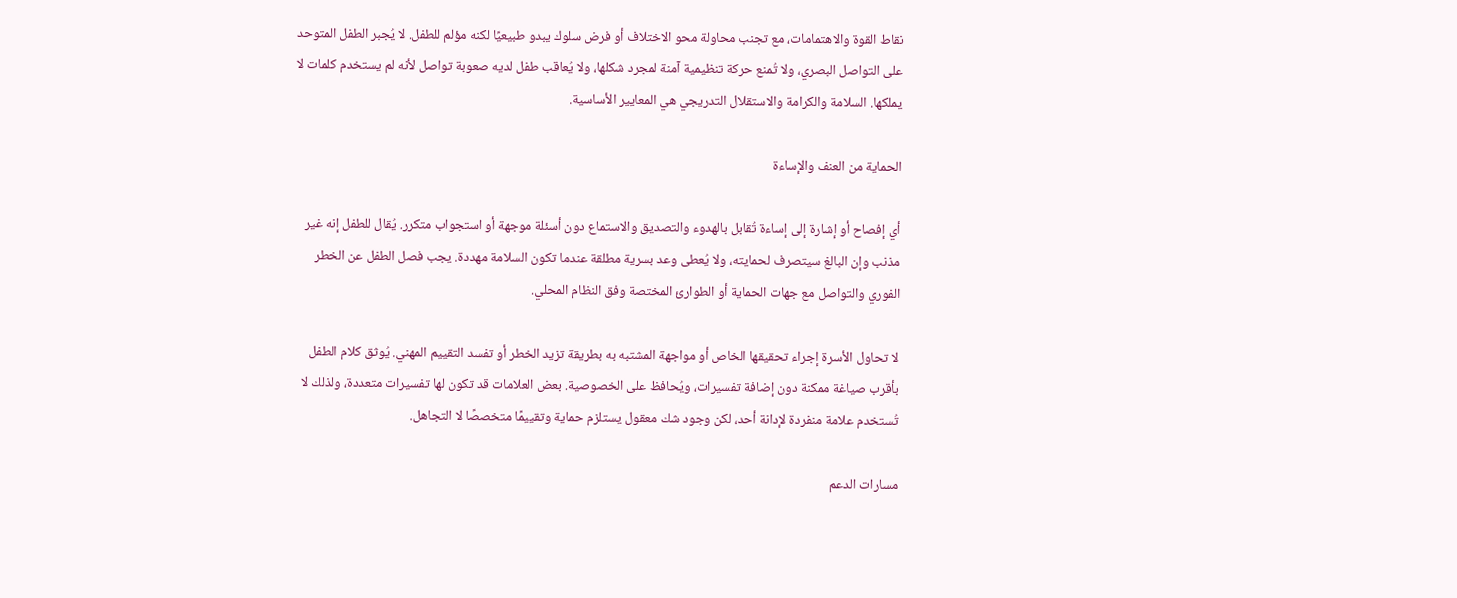نقاط القوة والاهتمامات، مع تجنب محاولة محو الاختلاف أو فرض سلوك يبدو طبيعيًا لكنه مؤلم للطفل. لا يُجبر الطفل المتوحد على التواصل البصري، ولا تُمنع حركة تنظيمية آمنة لمجرد شكلها، ولا يُعاقب طفل لديه صعوبة تواصل لأنه لم يستخدم كلمات لا يملكها. السلامة والكرامة والاستقلال التدريجي هي المعايير الأساسية.

الحماية من العنف والإساءة

أي إفصاح أو إشارة إلى إساءة تُقابل بالهدوء والتصديق والاستماع دون أسئلة موجهة أو استجواب متكرر. يُقال للطفل إنه غير مذنب وإن البالغ سيتصرف لحمايته، ولا يُعطى وعد بسرية مطلقة عندما تكون السلامة مهددة. يجب فصل الطفل عن الخطر الفوري والتواصل مع جهات الحماية أو الطوارئ المختصة وفق النظام المحلي.

لا تحاول الأسرة إجراء تحقيقها الخاص أو مواجهة المشتبه به بطريقة تزيد الخطر أو تفسد التقييم المهني. يُوثق كلام الطفل بأقرب صياغة ممكنة دون إضافة تفسيرات، ويُحافظ على الخصوصية. بعض العلامات قد تكون لها تفسيرات متعددة، ولذلك لا تُستخدم علامة منفردة لإدانة أحد، لكن وجود شك معقول يستلزم حماية وتقييمًا متخصصًا لا التجاهل.

مسارات الدعم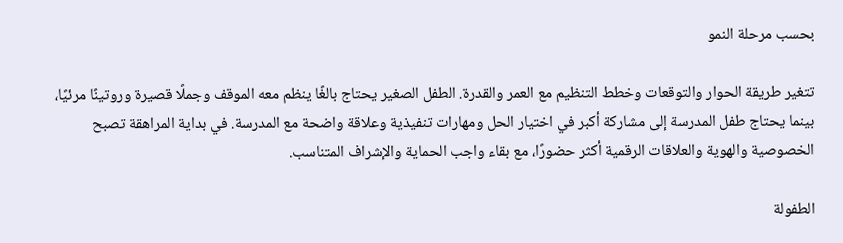بحسب مرحلة النمو

تتغير طريقة الحوار والتوقعات وخطط التنظيم مع العمر والقدرة. الطفل الصغير يحتاج بالغًا ينظم معه الموقف وجملًا قصيرة وروتينًا مرئيًا، بينما يحتاج طفل المدرسة إلى مشاركة أكبر في اختيار الحل ومهارات تنفيذية وعلاقة واضحة مع المدرسة. في بداية المراهقة تصبح الخصوصية والهوية والعلاقات الرقمية أكثر حضورًا، مع بقاء واجب الحماية والإشراف المتناسب.

الطفولة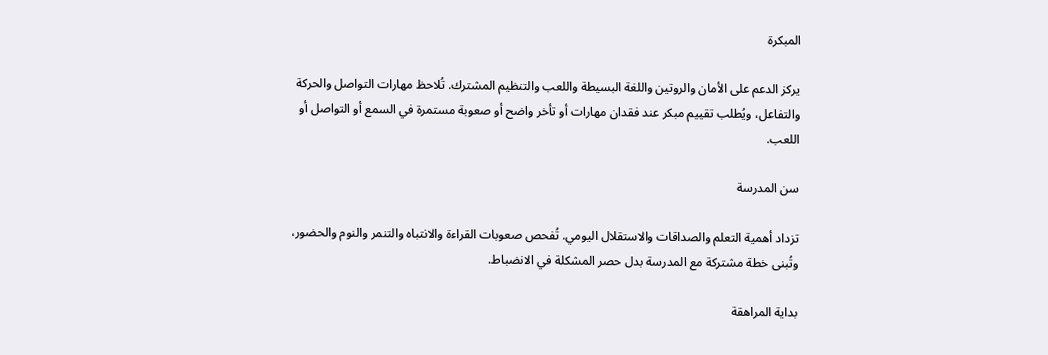المبكرة

يركز الدعم على الأمان والروتين واللغة البسيطة واللعب والتنظيم المشترك. تُلاحظ مهارات التواصل والحركة والتفاعل، ويُطلب تقييم مبكر عند فقدان مهارات أو تأخر واضح أو صعوبة مستمرة في السمع أو التواصل أو اللعب.

سن المدرسة

تزداد أهمية التعلم والصداقات والاستقلال اليومي. تُفحص صعوبات القراءة والانتباه والتنمر والنوم والحضور، وتُبنى خطة مشتركة مع المدرسة بدل حصر المشكلة في الانضباط.

بداية المراهقة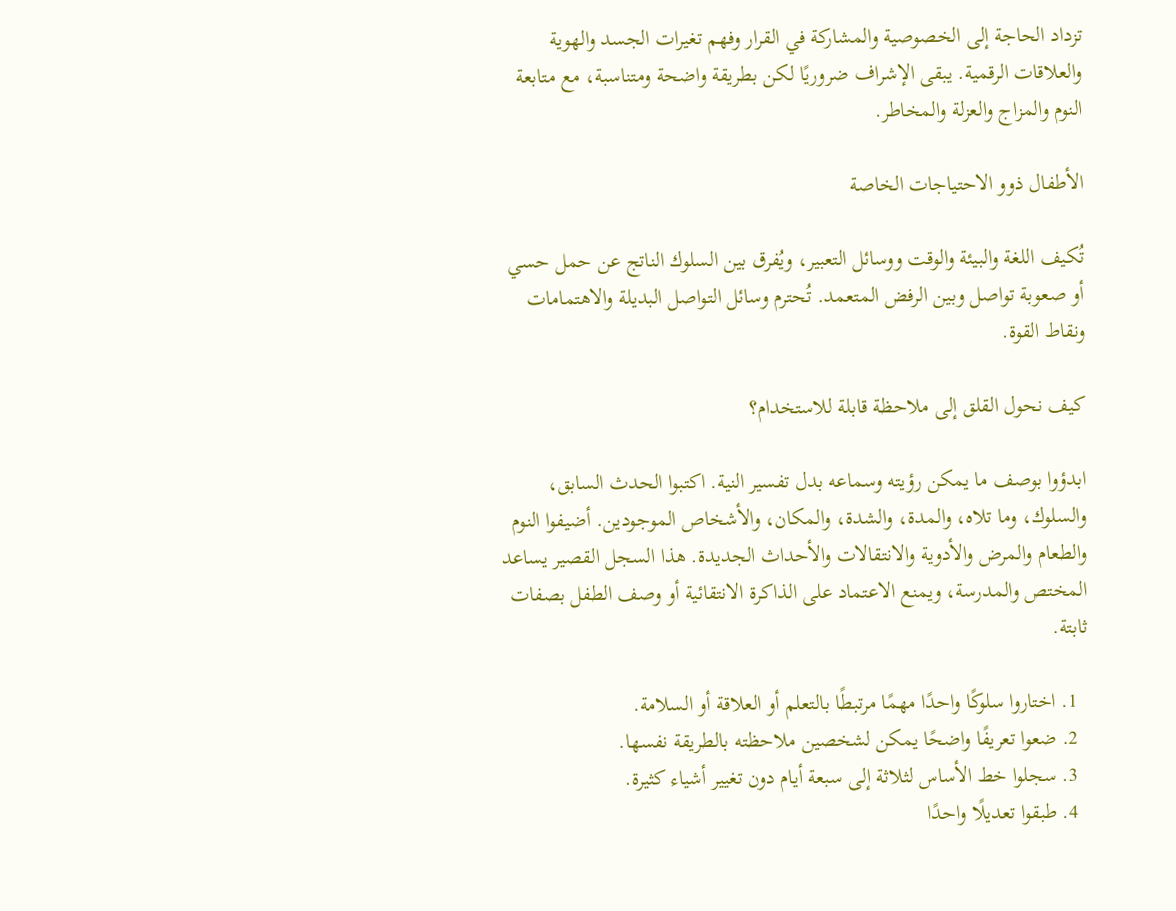تزداد الحاجة إلى الخصوصية والمشاركة في القرار وفهم تغيرات الجسد والهوية والعلاقات الرقمية. يبقى الإشراف ضروريًا لكن بطريقة واضحة ومتناسبة، مع متابعة النوم والمزاج والعزلة والمخاطر.

الأطفال ذوو الاحتياجات الخاصة

تُكيف اللغة والبيئة والوقت ووسائل التعبير، ويُفرق بين السلوك الناتج عن حمل حسي أو صعوبة تواصل وبين الرفض المتعمد. تُحترم وسائل التواصل البديلة والاهتمامات ونقاط القوة.

كيف نحول القلق إلى ملاحظة قابلة للاستخدام؟

ابدؤوا بوصف ما يمكن رؤيته وسماعه بدل تفسير النية. اكتبوا الحدث السابق، والسلوك، وما تلاه، والمدة، والشدة، والمكان، والأشخاص الموجودين. أضيفوا النوم والطعام والمرض والأدوية والانتقالات والأحداث الجديدة. هذا السجل القصير يساعد المختص والمدرسة، ويمنع الاعتماد على الذاكرة الانتقائية أو وصف الطفل بصفات ثابتة.

  1. اختاروا سلوكًا واحدًا مهمًا مرتبطًا بالتعلم أو العلاقة أو السلامة.
  2. ضعوا تعريفًا واضحًا يمكن لشخصين ملاحظته بالطريقة نفسها.
  3. سجلوا خط الأساس لثلاثة إلى سبعة أيام دون تغيير أشياء كثيرة.
  4. طبقوا تعديلًا واحدًا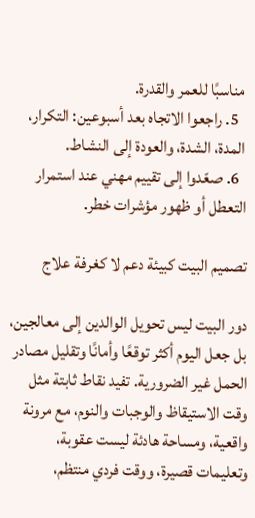مناسبًا للعمر والقدرة.
  5. راجعوا الاتجاه بعد أسبوعين: التكرار، المدة، الشدة، والعودة إلى النشاط.
  6. صعّدوا إلى تقييم مهني عند استمرار التعطل أو ظهور مؤشرات خطر.

تصميم البيت كبيئة دعم لا كغرفة علاج

دور البيت ليس تحويل الوالدين إلى معالجين، بل جعل اليوم أكثر توقعًا وأمانًا وتقليل مصادر الحمل غير الضرورية. تفيد نقاط ثابتة مثل وقت الاستيقاظ والوجبات والنوم، مع مرونة واقعية، ومساحة هادئة ليست عقوبة، وتعليمات قصيرة، ووقت فردي منتظم،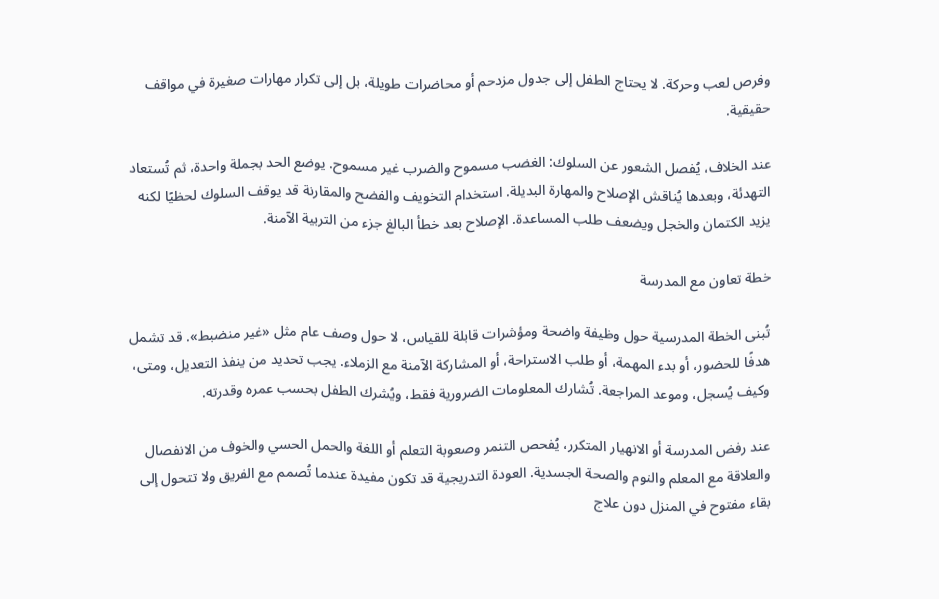وفرص لعب وحركة. لا يحتاج الطفل إلى جدول مزدحم أو محاضرات طويلة، بل إلى تكرار مهارات صغيرة في مواقف حقيقية.

عند الخلاف، يُفصل الشعور عن السلوك: الغضب مسموح والضرب غير مسموح. يوضع الحد بجملة واحدة، ثم تُستعاد التهدئة، وبعدها يُناقش الإصلاح والمهارة البديلة. استخدام التخويف والفضح والمقارنة قد يوقف السلوك لحظيًا لكنه يزيد الكتمان والخجل ويضعف طلب المساعدة. الإصلاح بعد خطأ البالغ جزء من التربية الآمنة.

خطة تعاون مع المدرسة

تُبنى الخطة المدرسية حول وظيفة واضحة ومؤشرات قابلة للقياس، لا حول وصف عام مثل «غير منضبط». قد تشمل هدفًا للحضور، أو بدء المهمة، أو طلب الاستراحة، أو المشاركة الآمنة مع الزملاء. يجب تحديد من ينفذ التعديل، ومتى، وكيف يُسجل، وموعد المراجعة. تُشارك المعلومات الضرورية فقط، ويُشرك الطفل بحسب عمره وقدرته.

عند رفض المدرسة أو الانهيار المتكرر، يُفحص التنمر وصعوبة التعلم أو اللغة والحمل الحسي والخوف من الانفصال والعلاقة مع المعلم والنوم والصحة الجسدية. العودة التدريجية قد تكون مفيدة عندما تُصمم مع الفريق ولا تتحول إلى بقاء مفتوح في المنزل دون علاج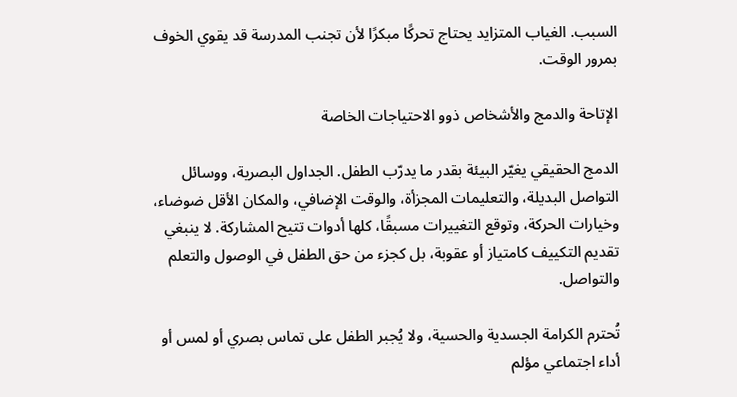السبب. الغياب المتزايد يحتاج تحركًا مبكرًا لأن تجنب المدرسة قد يقوي الخوف بمرور الوقت.

الإتاحة والدمج والأشخاص ذوو الاحتياجات الخاصة

الدمج الحقيقي يغيّر البيئة بقدر ما يدرّب الطفل. الجداول البصرية، ووسائل التواصل البديلة، والتعليمات المجزأة، والوقت الإضافي، والمكان الأقل ضوضاء، وخيارات الحركة، وتوقع التغييرات مسبقًا، كلها أدوات تتيح المشاركة. لا ينبغي تقديم التكييف كامتياز أو عقوبة، بل كجزء من حق الطفل في الوصول والتعلم والتواصل.

تُحترم الكرامة الجسدية والحسية، ولا يُجبر الطفل على تماس بصري أو لمس أو أداء اجتماعي مؤلم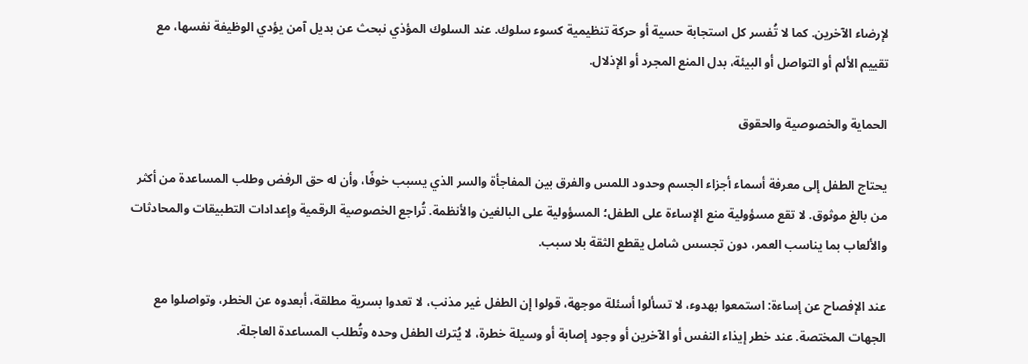لإرضاء الآخرين. كما لا تُفسر كل استجابة حسية أو حركة تنظيمية كسوء سلوك. عند السلوك المؤذي نبحث عن بديل آمن يؤدي الوظيفة نفسها، مع تقييم الألم أو التواصل أو البيئة، بدل المنع المجرد أو الإذلال.

الحماية والخصوصية والحقوق

يحتاج الطفل إلى معرفة أسماء أجزاء الجسم وحدود اللمس والفرق بين المفاجأة والسر الذي يسبب خوفًا، وأن له حق الرفض وطلب المساعدة من أكثر من بالغ موثوق. لا تقع مسؤولية منع الإساءة على الطفل؛ المسؤولية على البالغين والأنظمة. تُراجع الخصوصية الرقمية وإعدادات التطبيقات والمحادثات والألعاب بما يناسب العمر، دون تجسس شامل يقطع الثقة بلا سبب.

عند الإفصاح عن إساءة: استمعوا بهدوء، لا تسألوا أسئلة موجهة، قولوا إن الطفل غير مذنب، لا تعدوا بسرية مطلقة، أبعدوه عن الخطر، وتواصلوا مع الجهات المختصة. عند خطر إيذاء النفس أو الآخرين أو وجود إصابة أو وسيلة خطرة، لا يُترك الطفل وحده وتُطلب المساعدة العاجلة.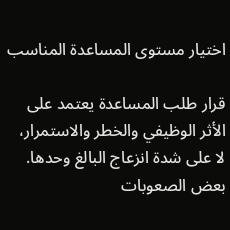اختيار مستوى المساعدة المناسب

قرار طلب المساعدة يعتمد على الأثر الوظيفي والخطر والاستمرار، لا على شدة انزعاج البالغ وحدها. بعض الصعوبات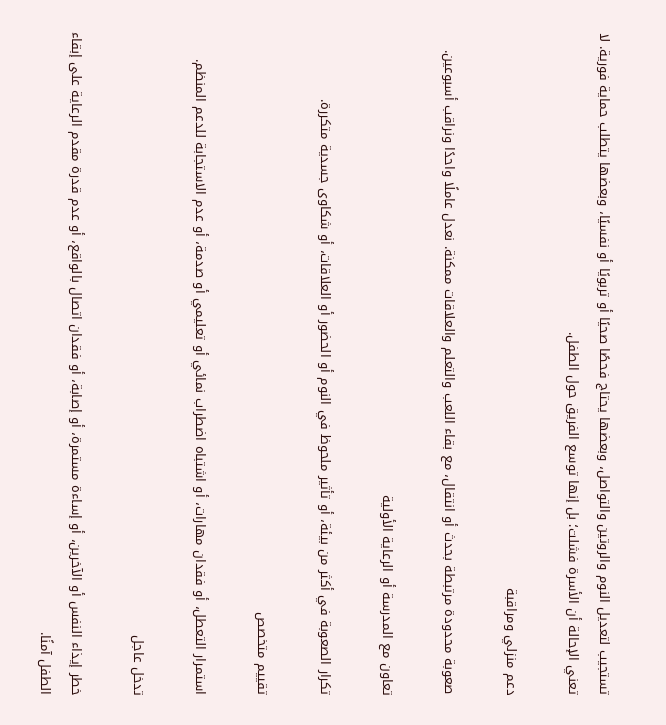تستجيب لتعديل النوم والروتين والتواصل، وبعضها يحتاج فحصًا صحيًا أو تربويًا أو نفسيًا، وبعضها يتطلب حماية فورية. لا تعني الإحالة أن الأسرة فشلت؛ بل إنها توسع الفريق حول الطفل.

دعم منزلي ومراقبة

صعوبة محدودة مرتبطة بحدث أو انتقال، مع بقاء اللعب والتعلم والعلاقات ممكنة. نعدل عاملًا واحدًا ونراقب أسبوعين.

تعاون مع المدرسة أو الرعاية الأولية

تكرار الصعوبة في أكثر من بيئة، أو تأثير ملحوظ في النوم أو الحضور أو العلاقات، أو شكاوى جسدية متكررة.

تقييم متخصص

استمرار التعطل، أو فقدان مهارات، أو اشتباه اضطراب نمائي أو تعليمي أو صدمة، أو عدم الاستجابة للدعم المنظم.

تدخل عاجل

خطر إيذاء النفس أو الآخرين، أو إساءة مستمرة، أو إصابة، أو فقدان اتصال بالواقع، أو عدم قدرة مقدم الرعاية على إبقاء الطفل آمنًا.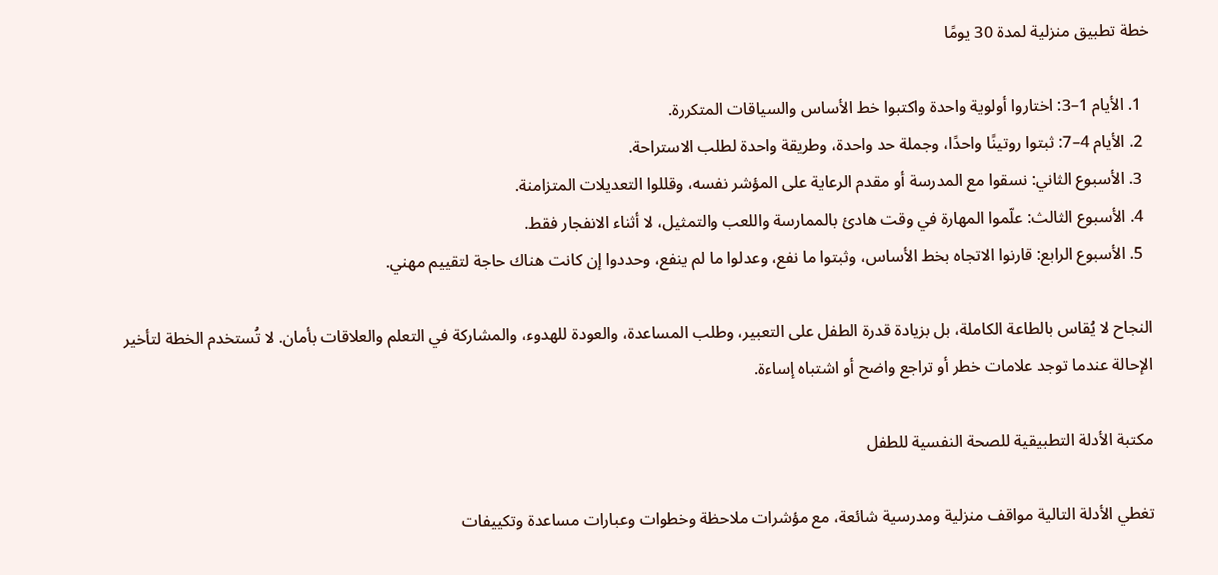خطة تطبيق منزلية لمدة 30 يومًا

  1. الأيام 1–3: اختاروا أولوية واحدة واكتبوا خط الأساس والسياقات المتكررة.
  2. الأيام 4–7: ثبتوا روتينًا واحدًا، وجملة حد واحدة، وطريقة واحدة لطلب الاستراحة.
  3. الأسبوع الثاني: نسقوا مع المدرسة أو مقدم الرعاية على المؤشر نفسه، وقللوا التعديلات المتزامنة.
  4. الأسبوع الثالث: علّموا المهارة في وقت هادئ بالممارسة واللعب والتمثيل، لا أثناء الانفجار فقط.
  5. الأسبوع الرابع: قارنوا الاتجاه بخط الأساس، وثبتوا ما نفع، وعدلوا ما لم ينفع، وحددوا إن كانت هناك حاجة لتقييم مهني.

النجاح لا يُقاس بالطاعة الكاملة، بل بزيادة قدرة الطفل على التعبير، وطلب المساعدة، والعودة للهدوء، والمشاركة في التعلم والعلاقات بأمان. لا تُستخدم الخطة لتأخير الإحالة عندما توجد علامات خطر أو تراجع واضح أو اشتباه إساءة.

مكتبة الأدلة التطبيقية للصحة النفسية للطفل

تغطي الأدلة التالية مواقف منزلية ومدرسية شائعة، مع مؤشرات ملاحظة وخطوات وعبارات مساعدة وتكييفات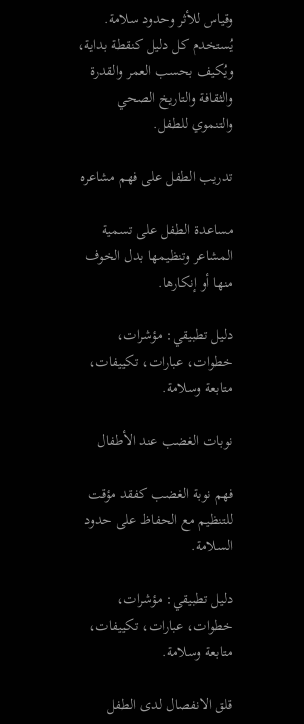وقياس للأثر وحدود سلامة. يُستخدم كل دليل كنقطة بداية، ويُكيف بحسب العمر والقدرة والثقافة والتاريخ الصحي والتنموي للطفل.

تدريب الطفل على فهم مشاعره

مساعدة الطفل على تسمية المشاعر وتنظيمها بدل الخوف منها أو إنكارها.

دليل تطبيقي: مؤشرات، خطوات، عبارات، تكييفات، متابعة وسلامة.

نوبات الغضب عند الأطفال

فهم نوبة الغضب كفقد مؤقت للتنظيم مع الحفاظ على حدود السلامة.

دليل تطبيقي: مؤشرات، خطوات، عبارات، تكييفات، متابعة وسلامة.

قلق الانفصال لدى الطفل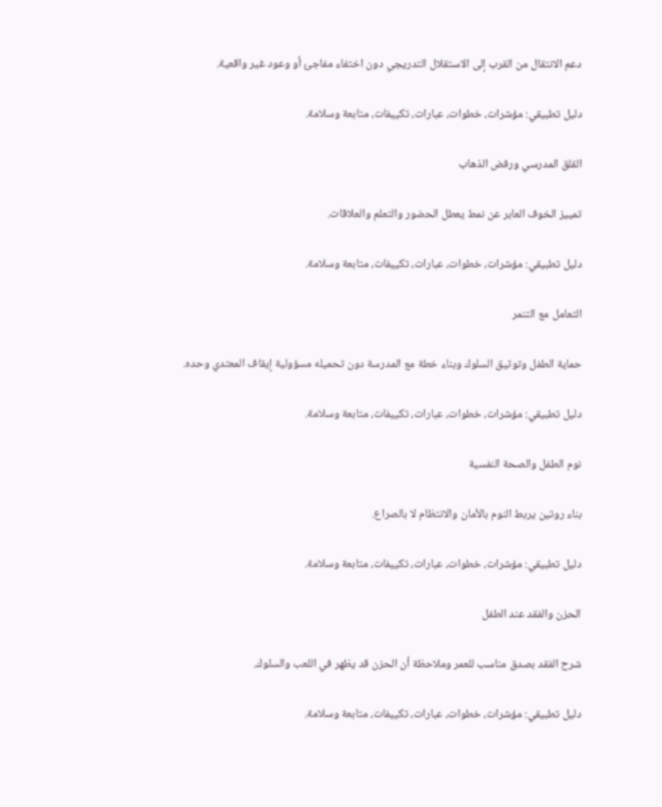دعم الانتقال من القرب إلى الاستقلال التدريجي دون اختفاء مفاجئ أو وعود غير واقعية.

دليل تطبيقي: مؤشرات، خطوات، عبارات، تكييفات، متابعة وسلامة.

القلق المدرسي ورفض الذهاب

تمييز الخوف العابر عن نمط يعطل الحضور والتعلم والعلاقات.

دليل تطبيقي: مؤشرات، خطوات، عبارات، تكييفات، متابعة وسلامة.

التعامل مع التنمر

حماية الطفل وتوثيق السلوك وبناء خطة مع المدرسة دون تحميله مسؤولية إيقاف المعتدي وحده.

دليل تطبيقي: مؤشرات، خطوات، عبارات، تكييفات، متابعة وسلامة.

نوم الطفل والصحة النفسية

بناء روتين يربط النوم بالأمان والانتظام لا بالصراع.

دليل تطبيقي: مؤشرات، خطوات، عبارات، تكييفات، متابعة وسلامة.

الحزن والفقد عند الطفل

شرح الفقد بصدق مناسب للعمر وملاحظة أن الحزن قد يظهر في اللعب والسلوك.

دليل تطبيقي: مؤشرات، خطوات، عبارات، تكييفات، متابعة وسلامة.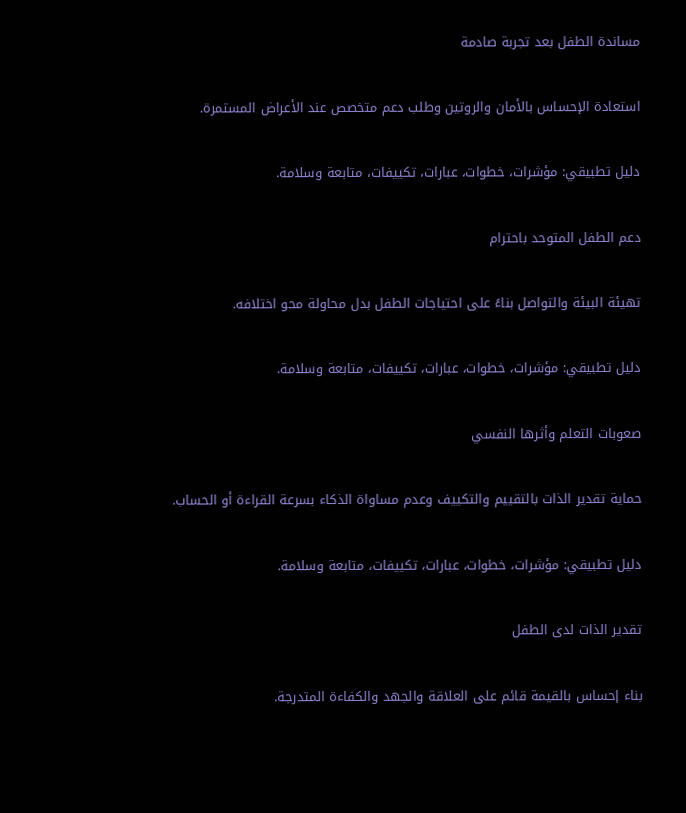مساندة الطفل بعد تجربة صادمة

استعادة الإحساس بالأمان والروتين وطلب دعم متخصص عند الأعراض المستمرة.

دليل تطبيقي: مؤشرات، خطوات، عبارات، تكييفات، متابعة وسلامة.

دعم الطفل المتوحد باحترام

تهيئة البيئة والتواصل بناءً على احتياجات الطفل بدل محاولة محو اختلافه.

دليل تطبيقي: مؤشرات، خطوات، عبارات، تكييفات، متابعة وسلامة.

صعوبات التعلم وأثرها النفسي

حماية تقدير الذات بالتقييم والتكييف وعدم مساواة الذكاء بسرعة القراءة أو الحساب.

دليل تطبيقي: مؤشرات، خطوات، عبارات، تكييفات، متابعة وسلامة.

تقدير الذات لدى الطفل

بناء إحساس بالقيمة قائم على العلاقة والجهد والكفاءة المتدرجة.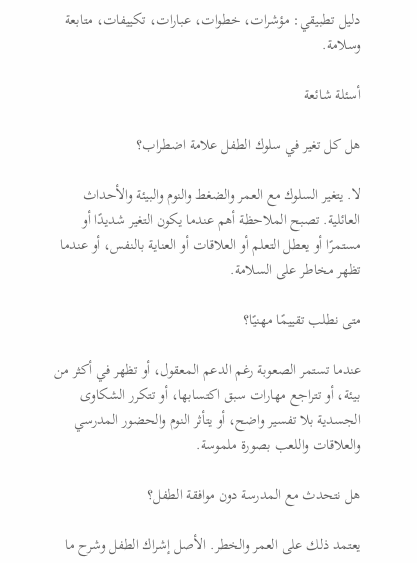دليل تطبيقي: مؤشرات، خطوات، عبارات، تكييفات، متابعة وسلامة.

أسئلة شائعة

هل كل تغير في سلوك الطفل علامة اضطراب؟

لا. يتغير السلوك مع العمر والضغط والنوم والبيئة والأحداث العائلية. تصبح الملاحظة أهم عندما يكون التغير شديدًا أو مستمرًا أو يعطل التعلم أو العلاقات أو العناية بالنفس، أو عندما تظهر مخاطر على السلامة.

متى نطلب تقييمًا مهنيًا؟

عندما تستمر الصعوبة رغم الدعم المعقول، أو تظهر في أكثر من بيئة، أو تتراجع مهارات سبق اكتسابها، أو تتكرر الشكاوى الجسدية بلا تفسير واضح، أو يتأثر النوم والحضور المدرسي والعلاقات واللعب بصورة ملموسة.

هل نتحدث مع المدرسة دون موافقة الطفل؟

يعتمد ذلك على العمر والخطر. الأصل إشراك الطفل وشرح ما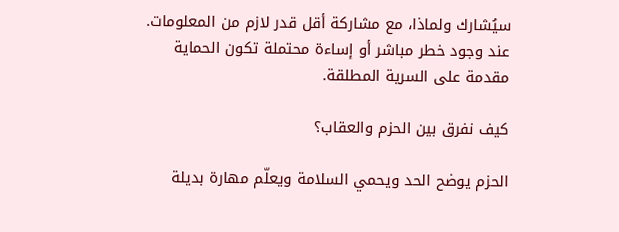سيُشارك ولماذا، مع مشاركة أقل قدر لازم من المعلومات. عند وجود خطر مباشر أو إساءة محتملة تكون الحماية مقدمة على السرية المطلقة.

كيف نفرق بين الحزم والعقاب؟

الحزم يوضح الحد ويحمي السلامة ويعلّم مهارة بديلة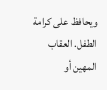ويحافظ على كرامة الطفل. العقاب المهين أو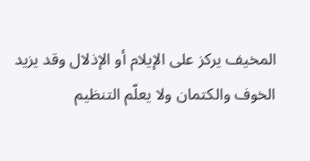المخيف يركز على الإيلام أو الإذلال وقد يزيد الخوف والكتمان ولا يعلّم التنظيم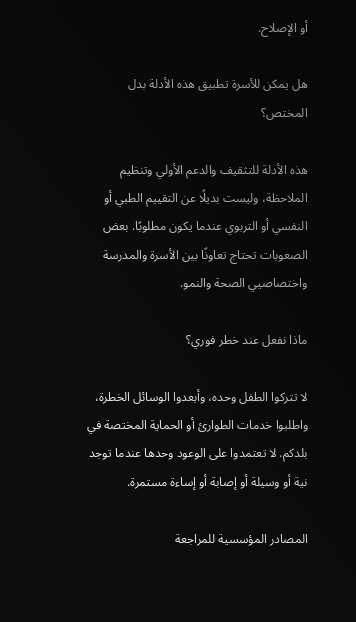أو الإصلاح.

هل يمكن للأسرة تطبيق هذه الأدلة بدل المختص؟

هذه الأدلة للتثقيف والدعم الأولي وتنظيم الملاحظة، وليست بديلًا عن التقييم الطبي أو النفسي أو التربوي عندما يكون مطلوبًا. بعض الصعوبات تحتاج تعاونًا بين الأسرة والمدرسة واختصاصيي الصحة والنمو.

ماذا نفعل عند خطر فوري؟

لا تتركوا الطفل وحده، وأبعدوا الوسائل الخطرة، واطلبوا خدمات الطوارئ أو الحماية المختصة في بلدكم. لا تعتمدوا على الوعود وحدها عندما توجد نية أو وسيلة أو إصابة أو إساءة مستمرة.

المصادر المؤسسية للمراجعة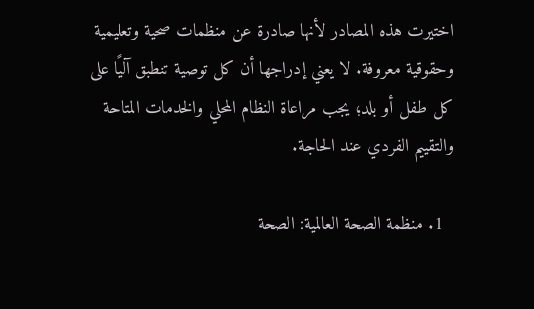اختيرت هذه المصادر لأنها صادرة عن منظمات صحية وتعليمية وحقوقية معروفة. لا يعني إدراجها أن كل توصية تنطبق آليًا على كل طفل أو بلد؛ يجب مراعاة النظام المحلي والخدمات المتاحة والتقييم الفردي عند الحاجة.

  1. منظمة الصحة العالمية: الصحة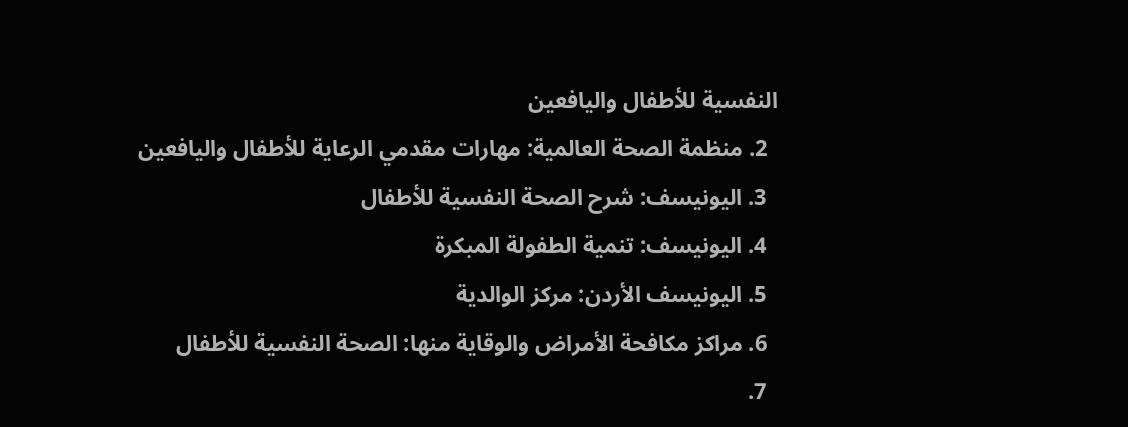النفسية للأطفال واليافعين
  2. منظمة الصحة العالمية: مهارات مقدمي الرعاية للأطفال واليافعين
  3. اليونيسف: شرح الصحة النفسية للأطفال
  4. اليونيسف: تنمية الطفولة المبكرة
  5. اليونيسف الأردن: مركز الوالدية
  6. مراكز مكافحة الأمراض والوقاية منها: الصحة النفسية للأطفال
  7.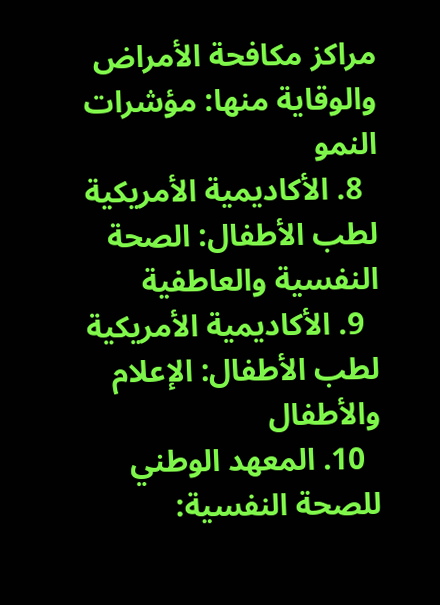مراكز مكافحة الأمراض والوقاية منها: مؤشرات النمو
  8. الأكاديمية الأمريكية لطب الأطفال: الصحة النفسية والعاطفية
  9. الأكاديمية الأمريكية لطب الأطفال: الإعلام والأطفال
  10. المعهد الوطني للصحة النفسية: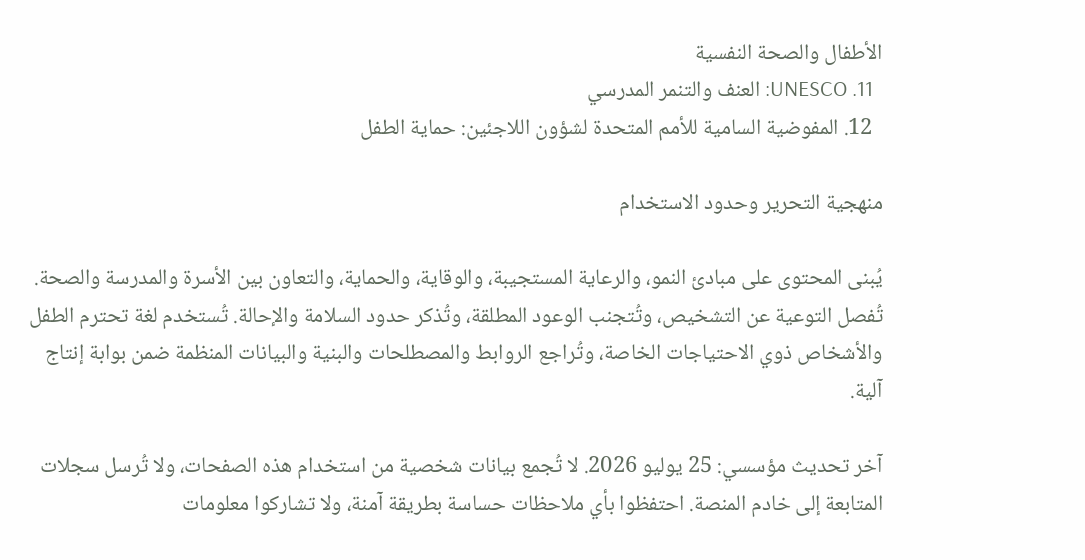الأطفال والصحة النفسية
  11. UNESCO: العنف والتنمر المدرسي
  12. المفوضية السامية للأمم المتحدة لشؤون اللاجئين: حماية الطفل

منهجية التحرير وحدود الاستخدام

يُبنى المحتوى على مبادئ النمو، والرعاية المستجيبة، والوقاية، والحماية، والتعاون بين الأسرة والمدرسة والصحة. تُفصل التوعية عن التشخيص، وتُتجنب الوعود المطلقة، وتُذكر حدود السلامة والإحالة. تُستخدم لغة تحترم الطفل والأشخاص ذوي الاحتياجات الخاصة، وتُراجع الروابط والمصطلحات والبنية والبيانات المنظمة ضمن بوابة إنتاج آلية.

آخر تحديث مؤسسي: 25 يوليو 2026. لا تُجمع بيانات شخصية من استخدام هذه الصفحات، ولا تُرسل سجلات المتابعة إلى خادم المنصة. احتفظوا بأي ملاحظات حساسة بطريقة آمنة، ولا تشاركوا معلومات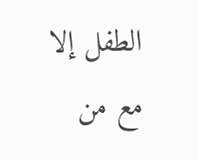الطفل إلا مع من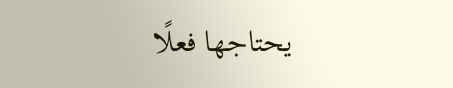يحتاجها فعلًا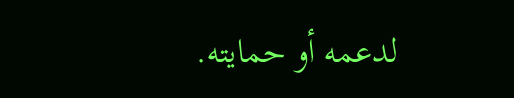لدعمه أو حمايته.